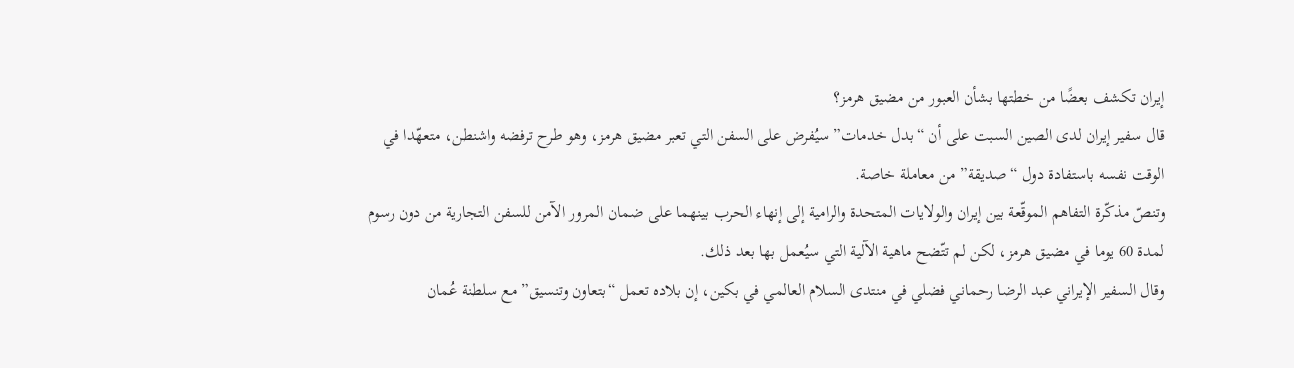إيران تكشف بعضًا من خطتها بشأن العبور من مضيق هرمز؟
قال سفير إيران لدى الصين السبت على أن “بدل خدمات” سيُفرض على السفن التي تعبر مضيق هرمز، وهو طرح ترفضه واشنطن، متعهّدا في الوقت نفسه باستفادة دول “صديقة” من معاملة خاصة.
وتنصّ مذكّرة التفاهم الموقّعة بين إيران والولايات المتحدة والرامية إلى إنهاء الحرب بينهما على ضمان المرور الآمن للسفن التجارية من دون رسوم لمدة 60 يوما في مضيق هرمز، لكن لم تتّضح ماهية الآلية التي سيُعمل بها بعد ذلك.
وقال السفير الإيراني عبد الرضا رحماني فضلي في منتدى السلام العالمي في بكين، إن بلاده تعمل “بتعاون وتنسيق” مع سلطنة عُمان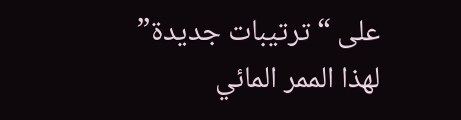على “ترتيبات جديدة” لهذا الممر المائي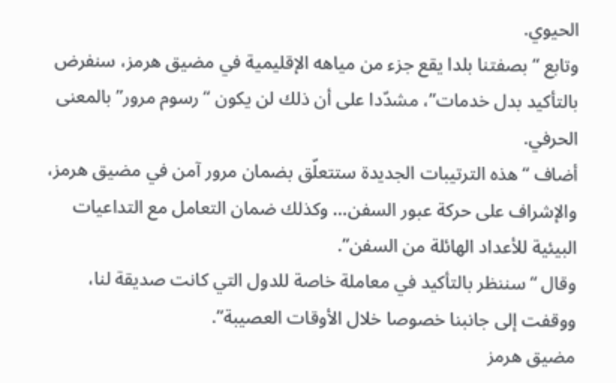الحيوي.
وتابع “بصفتنا بلدا يقع جزء من مياهه الإقليمية في مضيق هرمز، سنفرض بالتأكيد بدل خدمات”، مشدّدا على أن ذلك لن يكون “رسوم مرور” بالمعنى الحرفي.
أضاف “هذه الترتيبات الجديدة ستتعلّق بضمان مرور آمن في مضيق هرمز، والإشراف على حركة عبور السفن… وكذلك ضمان التعامل مع التداعيات البيئية للأعداد الهائلة من السفن”.
وقال “سننظر بالتأكيد في معاملة خاصة للدول التي كانت صديقة لنا، ووقفت إلى جانبنا خصوصا خلال الأوقات العصيبة”.
مضيق هرمز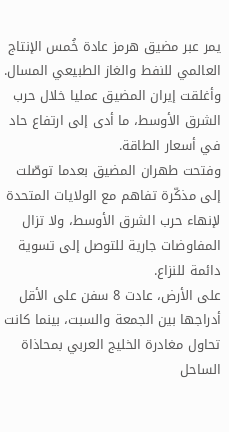يمر عبر مضيق هرمز عادة خُمس الإنتاج العالمي للنفط والغاز الطبيعي المسال.
وأغلقت إيران المضيق عمليا خلال حرب الشرق الأوسط، ما أدى إلى ارتفاع حاد في أسعار الطاقة.
وفتحت طهران المضيق بعدما توصّلت إلى مذكّرة تفاهم مع الولايات المتحدة لإنهاء حرب الشرق الأوسط، ولا تزال المفاوضات جارية للتوصل إلى تسوية دائمة للنزاع.
على الأرض، عادت 8 سفن على الأقل أدراجها بين الجمعة والسبت، بينما كانت تحاول مغادرة الخليج العربي بمحاذاة الساحل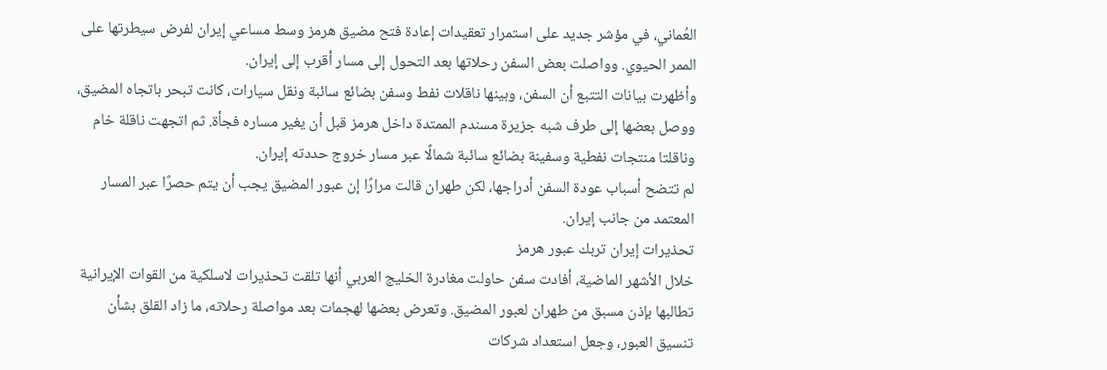العُماني، في مؤشر جديد على استمرار تعقيدات إعادة فتح مضيق هرمز وسط مساعي إيران لفرض سيطرتها على الممر الحيوي. وواصلت بعض السفن رحلاتها بعد التحول إلى مسار أقرب إلى إيران.
وأظهرت بيانات التتبع أن السفن، وبينها ناقلات نفط وسفن بضائع سائبة ونقل سيارات، كانت تبحر باتجاه المضيق، ووصل بعضها إلى طرف شبه جزيرة مسندم الممتدة داخل هرمز قبل أن يغير مساره فجأة. ثم اتجهت ناقلة خام وناقلتا منتجات نفطية وسفينة بضائع سائبة شمالًا عبر مسار خروج حددته إيران.
لم تتضح أسباب عودة السفن أدراجها، لكن طهران قالت مرارًا إن عبور المضيق يجب أن يتم حصرًا عبر المسار المعتمد من جانب إيران.
تحذيرات إيران تربك عبور هرمز
خلال الأشهر الماضية، أفادت سفن حاولت مغادرة الخليج العربي أنها تلقت تحذيرات لاسلكية من القوات الإيرانية تطالبها بإذن مسبق من طهران لعبور المضيق. وتعرض بعضها لهجمات بعد مواصلة رحلاته، ما زاد القلق بشأن تنسيق العبور، وجعل استعداد شركات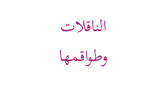الناقلات وطواقمها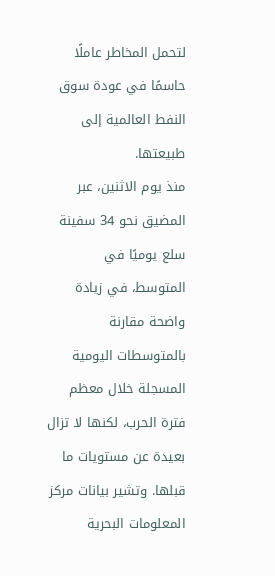لتحمل المخاطر عاملًا حاسمًا في عودة سوق النفط العالمية إلى طبيعتها.
منذ يوم الاثنين، عبر المضيق نحو 34 سفينة سلع يوميًا في المتوسط، في زيادة واضحة مقارنة بالمتوسطات اليومية المسجلة خلال معظم فترة الحرب، لكنها لا تزال بعيدة عن مستويات ما قبلها. وتشير بيانات مركز المعلومات البحرية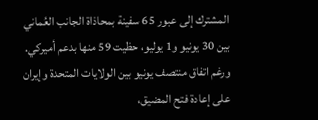المشترك إلى عبور 65 سفينة بمحاذاة الجانب العُماني بين 30 يونيو و1 يوليو، حظيت 59 منها بدعم أميركي.
ورغم اتفاق منتصف يونيو بين الولايات المتحدة وإيران على إعادة فتح المضيق،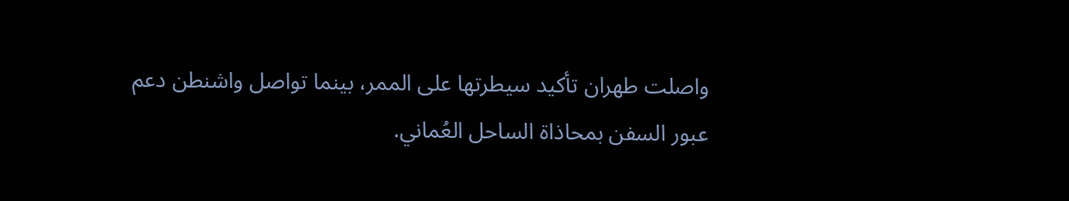واصلت طهران تأكيد سيطرتها على الممر، بينما تواصل واشنطن دعم عبور السفن بمحاذاة الساحل العُماني.